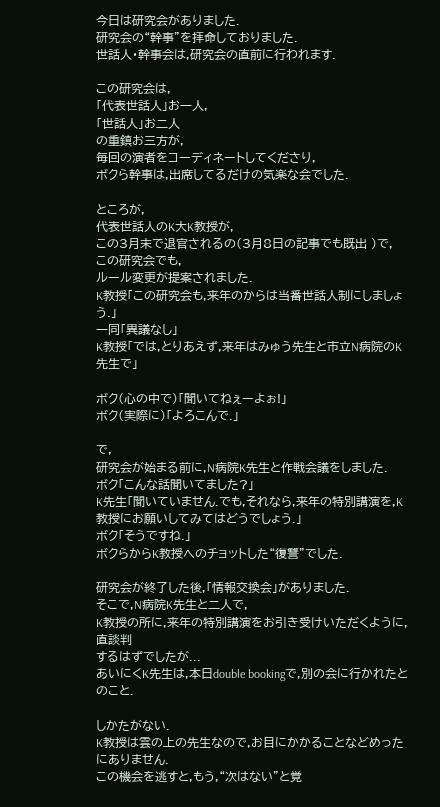今日は研究会がありました.
研究会の“幹事”を拝命しておりました.
世話人・幹事会は,研究会の直前に行われます.

この研究会は,
「代表世話人」お一人,
「世話人」お二人
の重鎮お三方が,
毎回の演者をコーディネートしてくださり,
ボクら幹事は,出席してるだけの気楽な会でした.

ところが,
代表世話人のK大K教授が,
この3月末で退官されるの(3月8日の記事でも既出 )で,
この研究会でも,
ルール変更が提案されました.
K教授「この研究会も,来年のからは当番世話人制にしましょう.」
一同「異議なし」
K教授「では,とりあえず,来年はみゅう先生と市立N病院のK先生で」

ボク(心の中で)「聞いてねぇーよぉ!」
ボク(実際に)「よろこんで.」

で,
研究会が始まる前に,N病院K先生と作戦会議をしました.
ボク「こんな話聞いてました?」
K先生「聞いていません.でも,それなら,来年の特別講演を,K教授にお願いしてみてはどうでしょう.」
ボク「そうですね.」
ボクらからK教授へのチョットした“復讐”でした.

研究会が終了した後,「情報交換会」がありました.
そこで,N病院K先生と二人で,
K教授の所に,来年の特別講演をお引き受けいただくように,直談判
するはずでしたが...
あいにくK先生は,本日double bookingで,別の会に行かれたとのこと.

しかたがない.
K教授は雲の上の先生なので,お目にかかることなどめったにありません.
この機会を逃すと,もう,“次はない”と覚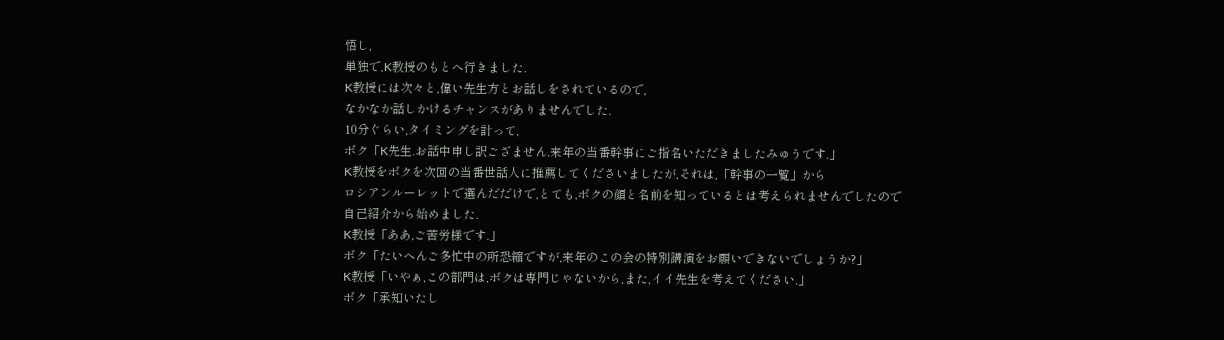悟し,
単独で,K教授のもとへ行きました.
K教授には次々と,偉い先生方とお話しをされているので,
なかなか話しかけるチャンスがありませんでした.
10分ぐらい,タイミングを計って,
ボク「K先生.お話中申し訳ござません.来年の当番幹事にご指名いただきましたみゅうです.」
K教授をボクを次回の当番世話人に推薦してくださいましたが,それは,「幹事の一覧」から
ロシアンルーレットで選んだだけで,とても,ボクの顔と名前を知っているとは考えられませんでしたので
自己紹介から始めました.
K教授「ああ,ご苦労様です.」
ボク「たいへんご多忙中の所恐縮ですが,来年のこの会の特別講演をお願いできないでしょうか?」
K教授「いやぁ,この部門は,ボクは専門じゃないから,また,イイ先生を考えてください.」
ボク「承知いたし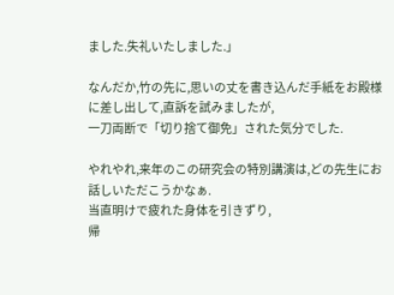ました.失礼いたしました.」

なんだか,竹の先に,思いの丈を書き込んだ手紙をお殿様に差し出して,直訴を試みましたが,
一刀両断で「切り捨て御免」された気分でした.

やれやれ,来年のこの研究会の特別講演は,どの先生にお話しいただこうかなぁ.
当直明けで疲れた身体を引きずり,
帰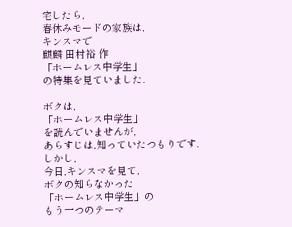宅したら,
春休みモードの家族は,
キンスマで
麒麟 田村裕 作
「ホームレス中学生」
の特集を見ていました.

ボクは,
「ホームレス中学生」
を読んでいませんが,
あらすじは,知っていたつもりです.
しかし,
今日,キンスマを見て,
ボクの知らなかった
「ホームレス中学生」の
もう一つのテーマ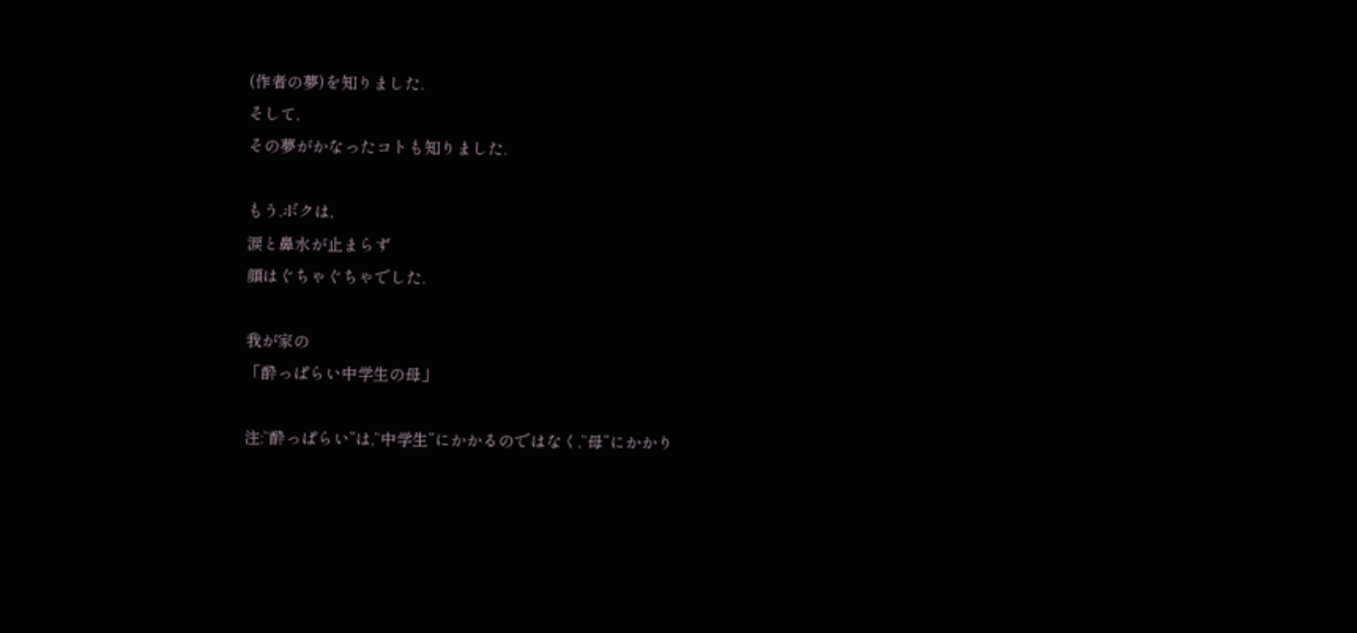(作者の夢)を知りました.
そして,
その夢がかなったコトも知りました.

もう,ボクは,
涙と鼻水が止まらず
顔はぐちゃぐちゃでした.

我が家の
「酔っぱらい中学生の母」

注:“酔っぱらい”は,“中学生”にかかるのではなく,“母”にかかり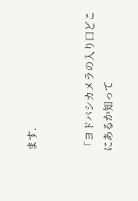ます.


「ヨドバシカメラの入り口どこにあるか知って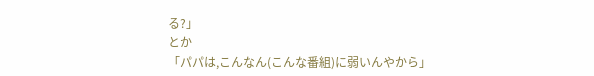る?」
とか
「パパは,こんなん(こんな番組)に弱いんやから」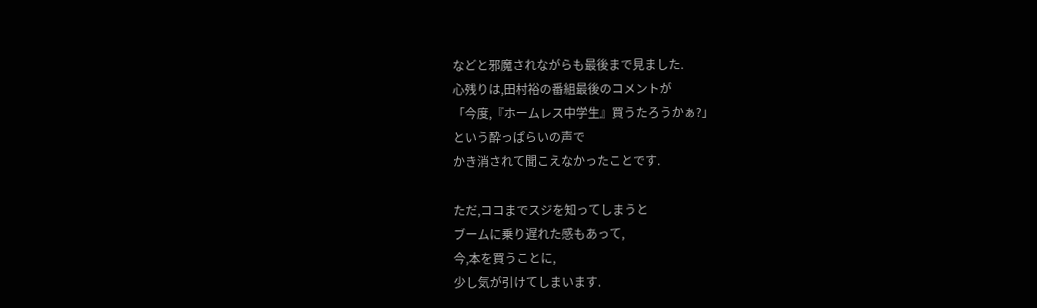などと邪魔されながらも最後まで見ました.
心残りは,田村裕の番組最後のコメントが
「今度,『ホームレス中学生』買うたろうかぁ?」
という酔っぱらいの声で
かき消されて聞こえなかったことです.

ただ,ココまでスジを知ってしまうと
ブームに乗り遅れた感もあって,
今,本を買うことに,
少し気が引けてしまいます.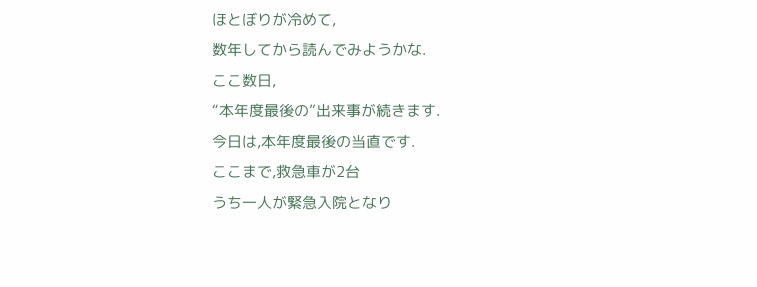ほとぼりが冷めて,
数年してから読んでみようかな.
ここ数日,
“本年度最後の”出来事が続きます.
今日は,本年度最後の当直です.
ここまで,救急車が2台
うち一人が緊急入院となり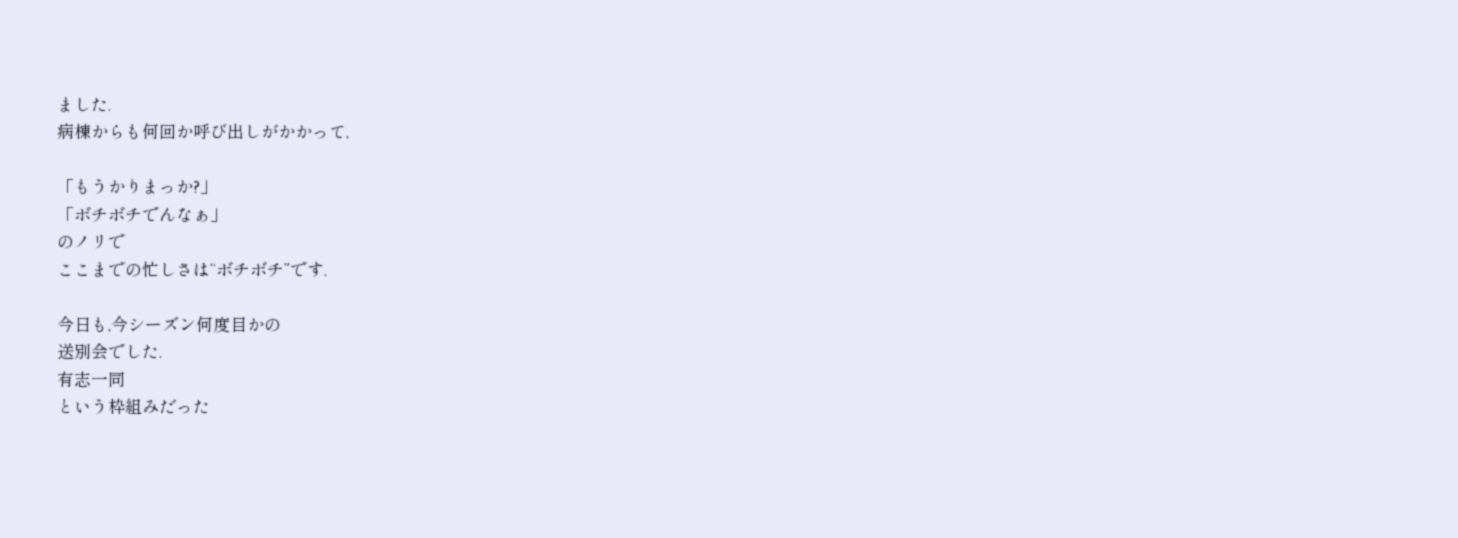ました.
病棟からも何回か呼び出しがかかって,

「もうかりまっか?」
「ボチボチでんなぁ」
のノリで
ここまでの忙しさは“ボチボチ”です.

今日も,今シーズン何度目かの
送別会でした.
有志一同
という枠組みだった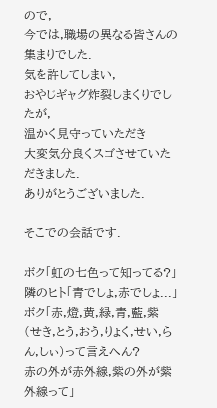ので,
今では,職場の異なる皆さんの集まりでした.
気を許してしまい,
おやじギャグ炸裂しまくりでしたが,
温かく見守っていただき
大変気分良くスゴさせていただきました.
ありがとうございました.

そこでの会話です.

ボク「虹の七色って知ってる?」
隣のヒト「青でしょ,赤でしょ...」
ボク「赤,燈,黄,緑,青,藍,紫 (せき,とう,おう,りょく,せい,らん,しぃ)って言えへん?
赤の外が赤外線,紫の外が紫外線って」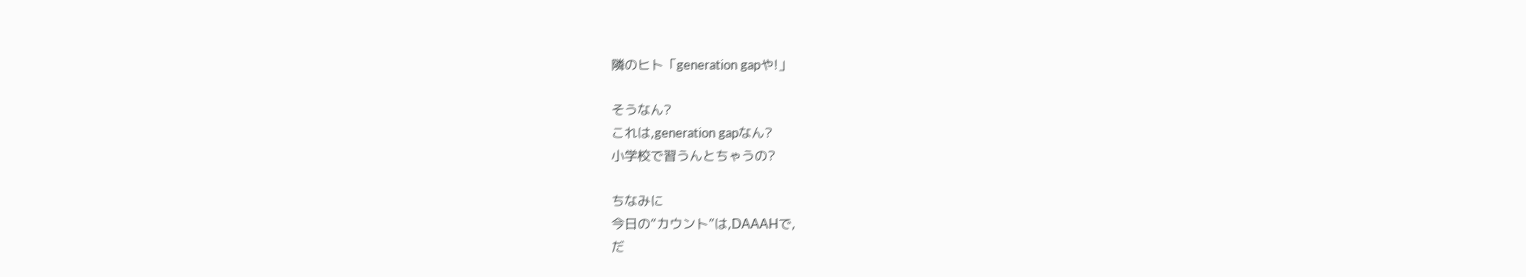隣のヒト「generation gapや!」

そうなん?
これは,generation gapなん?
小学校で習うんとちゃうの?

ちなみに
今日の“カウント”は,DAAAHで,
だ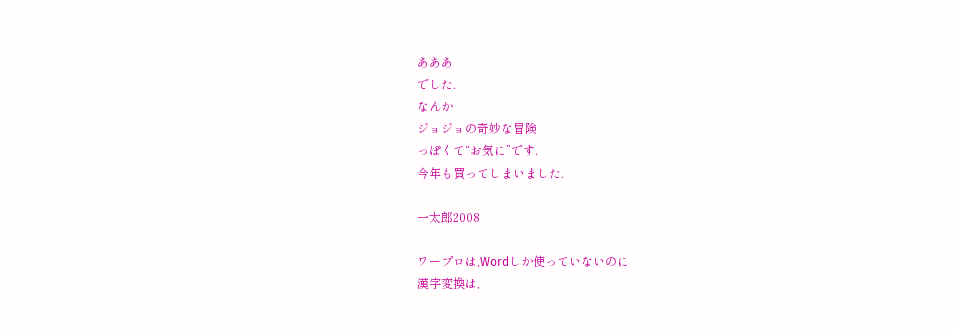あああ
でした.
なんか
ジョジョの奇妙な冒険
っぽくて“お気に”です.
今年も買ってしまいました.

一太郎2008

ワープロは,Wordしか使っていないのに
漢字変換は,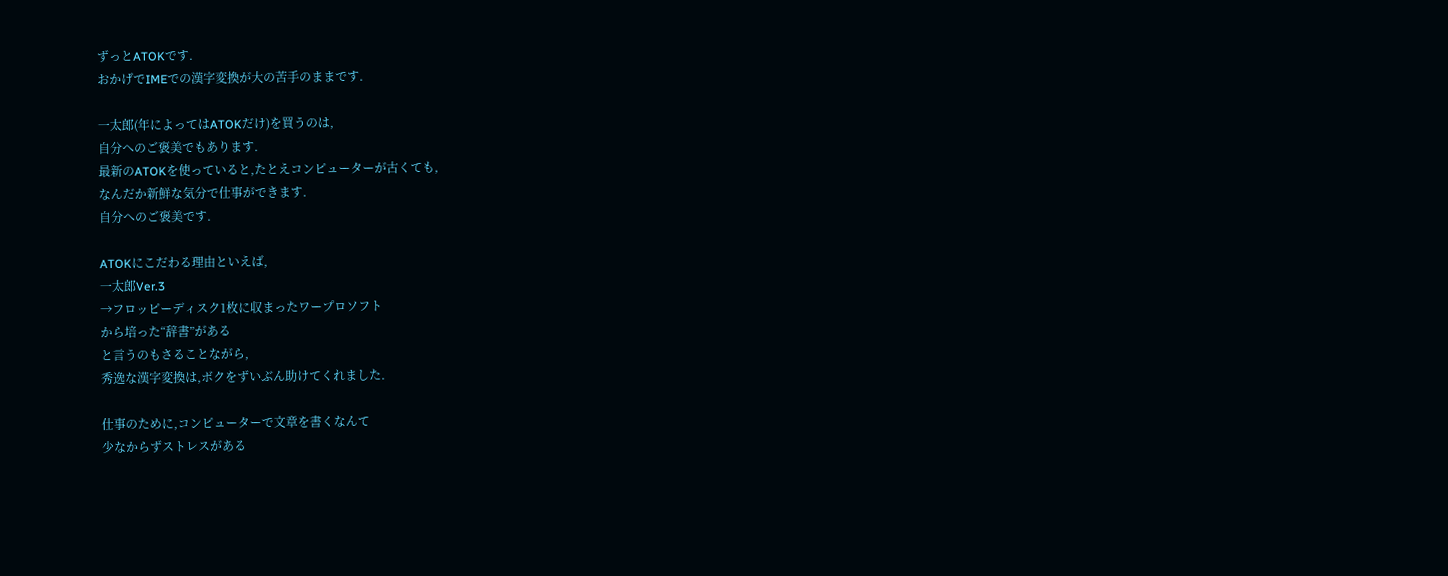ずっとATOKです.
おかげでIMEでの漢字変換が大の苦手のままです.

一太郎(年によってはATOKだけ)を買うのは,
自分へのご褒美でもあります.
最新のATOKを使っていると,たとえコンピューターが古くても,
なんだか新鮮な気分で仕事ができます.
自分へのご褒美です.

ATOKにこだわる理由といえば,
一太郎Ver.3
→フロッピーディスク1枚に収まったワープロソフト
から培った“辞書”がある
と言うのもさることながら,
秀逸な漢字変換は,ボクをずいぶん助けてくれました.

仕事のために,コンピューターで文章を書くなんて
少なからずストレスがある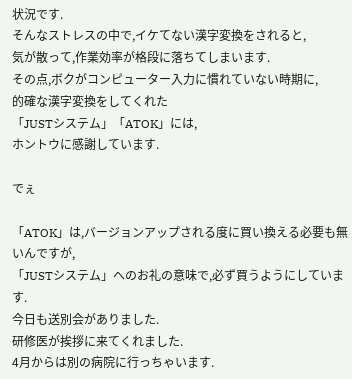状況です.
そんなストレスの中で,イケてない漢字変換をされると,
気が散って,作業効率が格段に落ちてしまいます.
その点,ボクがコンピューター入力に慣れていない時期に,
的確な漢字変換をしてくれた
「JUSTシステム」「ATOK」には,
ホントウに感謝しています.

でぇ

「ATOK」は,バージョンアップされる度に買い換える必要も無いんですが,
「JUSTシステム」へのお礼の意味で,必ず買うようにしています.
今日も送別会がありました.
研修医が挨拶に来てくれました.
4月からは別の病院に行っちゃいます.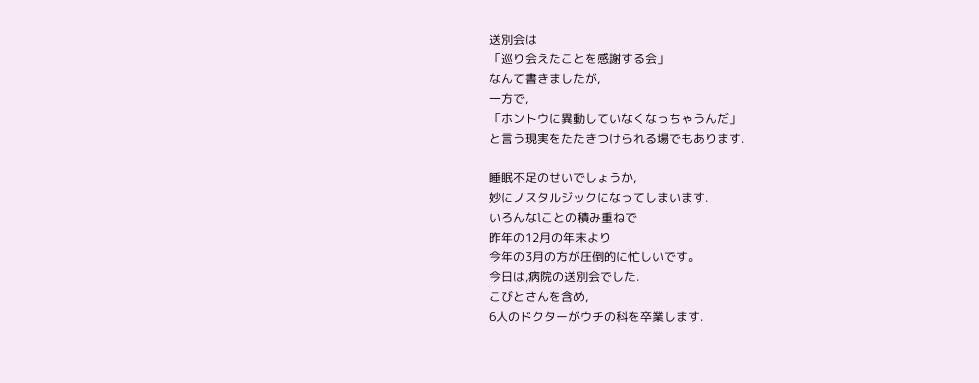送別会は
「巡り会えたことを感謝する会」
なんて書きましたが,
一方で,
「ホントウに異動していなくなっちゃうんだ」
と言う現実をたたきつけられる場でもあります.

睡眠不足のせいでしょうか,
妙にノスタルジックになってしまいます.
いろんなlことの積み重ねで
昨年の12月の年末より
今年の3月の方が圧倒的に忙しいです。
今日は,病院の送別会でした.
こびとさんを含め,
6人のドクターがウチの科を卒業します.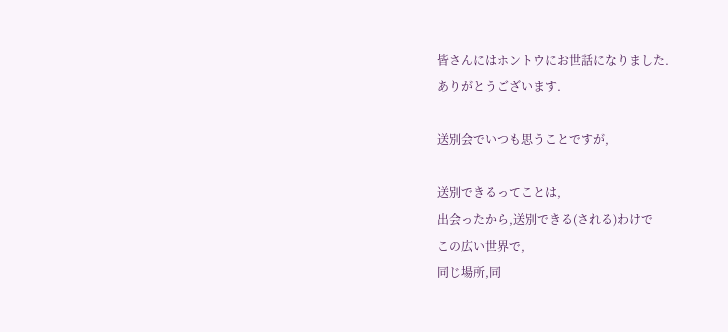皆さんにはホントウにお世話になりました.
ありがとうございます.

送別会でいつも思うことですが,

送別できるってことは,
出会ったから,送別できる(される)わけで
この広い世界で,
同じ場所,同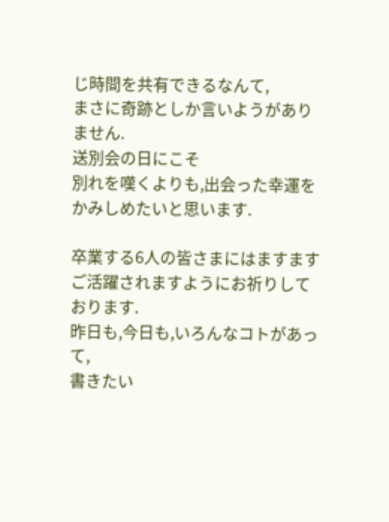じ時間を共有できるなんて,
まさに奇跡としか言いようがありません.
送別会の日にこそ
別れを嘆くよりも,出会った幸運をかみしめたいと思います.

卒業する6人の皆さまにはますますご活躍されますようにお祈りしております.
昨日も,今日も,いろんなコトがあって,
書きたい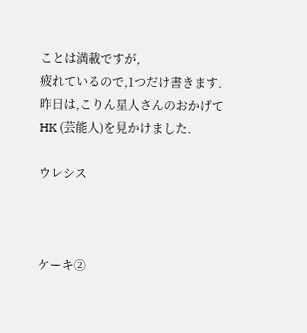ことは満載ですが,
疲れているので,1つだけ書きます.
昨日は,こりん星人さんのおかげて
HK (芸能人)を見かけました.

ウレシス



ケーキ②